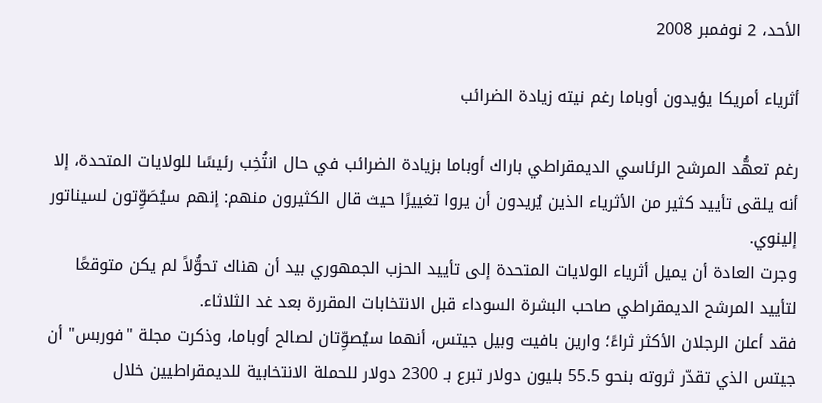الأحد، 2 نوفمبر 2008

أثرياء أمريكا يؤيدون أوباما رغم نيته زيادة الضرائب

رغم تعهُّد المرشح الرئاسي الديمقراطي باراك أوباما بزيادة الضرائب في حال انتُخِب رئيسًا للولايات المتحدة، إلا أنه يلقى تأييد كثير من الأثرياء الذين يُريدون أن يروا تغييرًا حيث قال الكثيرون منهم: إنهم سيُصَوِّتون لسيناتور إلينوي.
وجرت العادة أن يميل أثرياء الولايات المتحدة إلى تأييد الحزب الجمهوري بيد أن هناك تحوُّلاً لم يكن متوقعًا لتأييد المرشح الديمقراطي صاحب البشرة السوداء قبل الانتخابات المقررة بعد غد الثلاثاء.
فقد أعلن الرجلان الأكثر ثراءً؛ وارين بافيت وبيل جيتس، أنهما سيُصوِّتان لصالح أوباما، وذكرت مجلة "فوربس" أن جيتس الذي تقدّر ثروته بنحو 55.5 بليون دولار تبرع بـ 2300 دولار للحملة الانتخابية للديمقراطيين خلال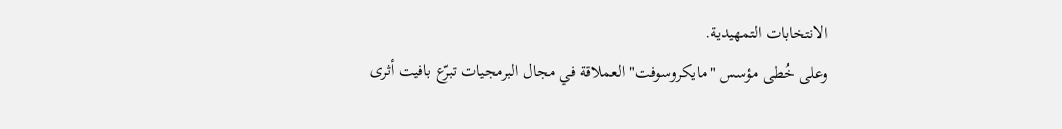الانتخابات التمهيدية.
وعلى خُطى مؤسس "مايكروسوفت" العملاقة في مجال البرمجيات تبرّع بافيت أثرى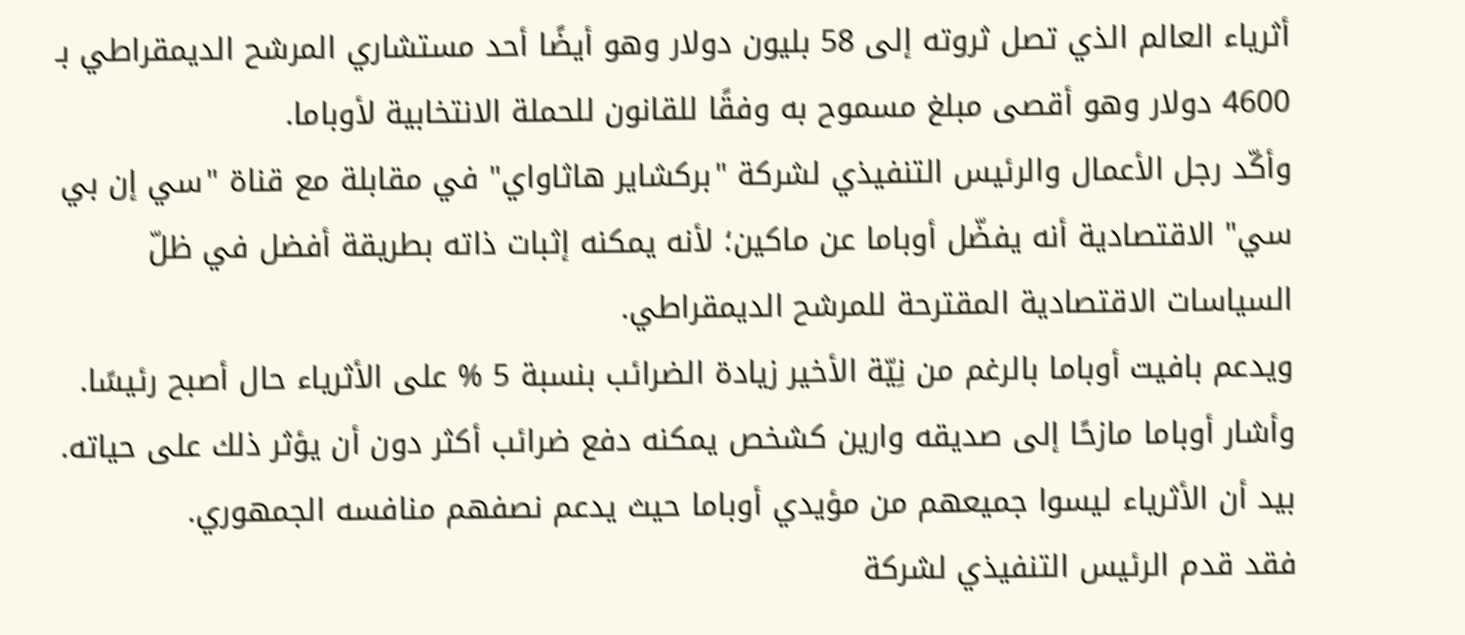أثرياء العالم الذي تصل ثروته إلى 58 بليون دولار وهو أيضًا أحد مستشاري المرشح الديمقراطي بـ 4600 دولار وهو أقصى مبلغ مسموح به وفقًا للقانون للحملة الانتخابية لأوباما.
وأكّد رجل الأعمال والرئيس التنفيذي لشركة "بركشاير هاثاواي" في مقابلة مع قناة "سي إن بي سي" الاقتصادية أنه يفضّل أوباما عن ماكين؛ لأنه يمكنه إثبات ذاته بطريقة أفضل في ظلّ السياسات الاقتصادية المقترحة للمرشح الديمقراطي.
ويدعم بافيت أوباما بالرغم من نِيّة الأخير زيادة الضرائب بنسبة 5 % على الأثرياء حال أصبح رئيسًا. وأشار أوباما مازحًا إلى صديقه وارين كشخص يمكنه دفع ضرائب أكثر دون أن يؤثر ذلك على حياته.
بيد أن الأثرياء ليسوا جميعهم من مؤيدي أوباما حيث يدعم نصفهم منافسه الجمهوري.
فقد قدم الرئيس التنفيذي لشركة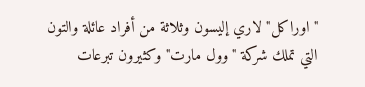"اوراكل" لاري إليسون وثلاثة من أفراد عائلة والتون التي تملك شركة "وول مارت" وكثيرون تبرعات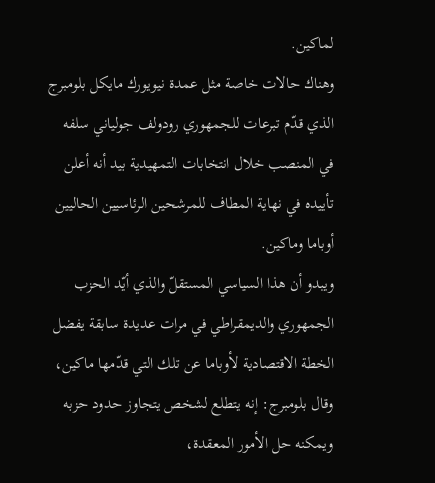لماكين.
وهناك حالات خاصة مثل عمدة نيويورك مايكل بلومبرج الذي قدّم تبرعات للجمهوري رودولف جولياني سلفه في المنصب خلال انتخابات التمهيدية بيد أنه أعلن تأييده في نهاية المطاف للمرشحين الرئاسيين الحاليين أوباما وماكين.
ويبدو أن هذا السياسي المستقلّ والذي أيّد الحزب الجمهوري والديمقراطي في مرات عديدة سابقة يفضل الخطة الاقتصادية لأوباما عن تلك التي قدّمها ماكين، وقال بلومبرج: إنه يتطلع لشخص يتجاوز حدود حزبه ويمكنه حل الأمور المعقدة،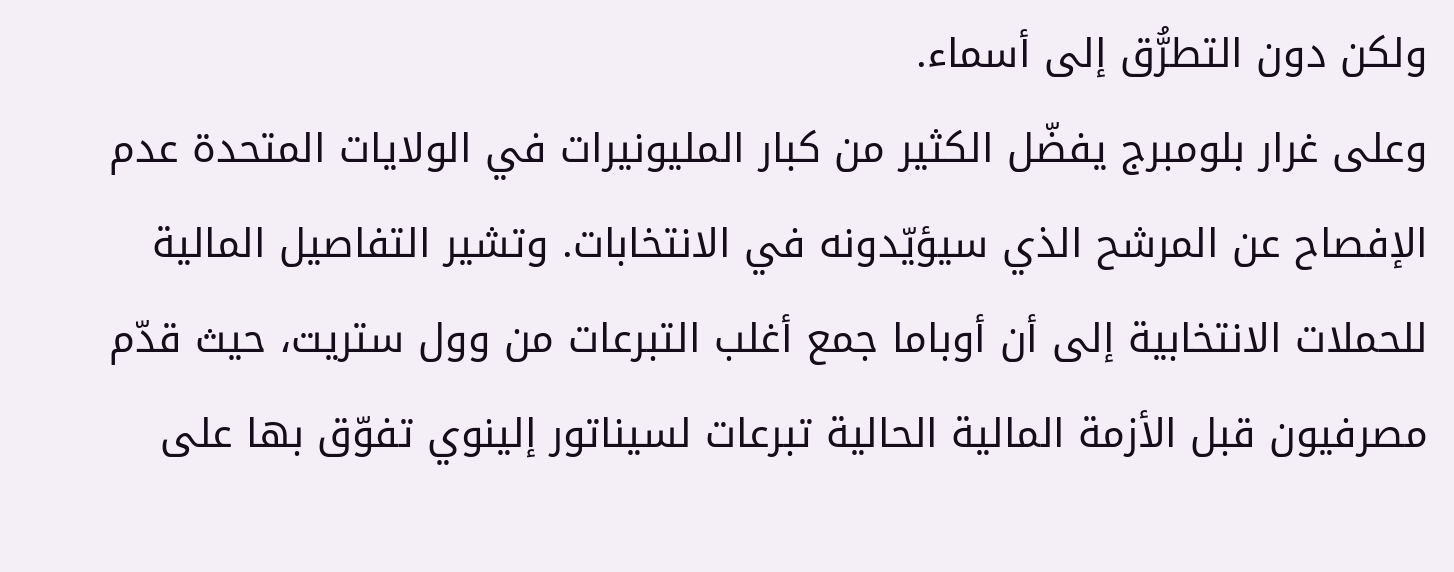ولكن دون التطرُّق إلى أسماء.
وعلى غرار بلومبرج يفضّل الكثير من كبار المليونيرات في الولايات المتحدة عدم الإفصاح عن المرشح الذي سيؤيّدونه في الانتخابات. وتشير التفاصيل المالية للحملات الانتخابية إلى أن أوباما جمع أغلب التبرعات من وول ستريت، حيث قدّم مصرفيون قبل الأزمة المالية الحالية تبرعات لسيناتور إلينوي تفوّق بها على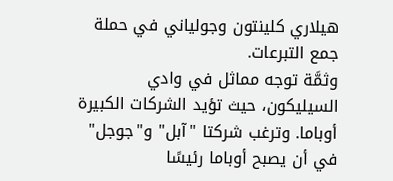هيلاري كلينتون وجولياني في حملة جمع التبرعات.
وثمَّة توجه مماثل في وادي السيليكون، حيث تؤيد الشركات الكبيرة أوباما. وترغب شركتا "آبل" و"جوجل" في أن يصبح أوباما رئيسًا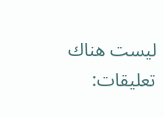ليست هناك تعليقات: